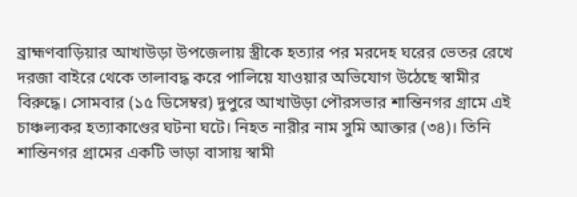ব্রাহ্মণবাড়িয়ার আখাউড়া উপজেলায় স্ত্রীকে হত্যার পর মরদেহ ঘরের ভেতর রেখে দরজা বাইরে থেকে তালাবদ্ধ করে পালিয়ে যাওয়ার অভিযোগ উঠেছে স্বামীর বিরুদ্ধে। সোমবার (১৫ ডিসেম্বর) দুপুরে আখাউড়া পৌরসভার শান্তিনগর গ্রামে এই চাঞ্চল্যকর হত্যাকাণ্ডের ঘটনা ঘটে। নিহত নারীর নাম সুমি আক্তার (৩৪)। তিনি শান্তিনগর গ্রামের একটি ভাড়া বাসায় স্বামী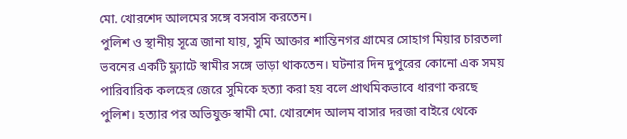মো. খোরশেদ আলমের সঙ্গে বসবাস করতেন।
পুলিশ ও স্থানীয় সূত্রে জানা যায়, সুমি আক্তার শান্তিনগর গ্রামের সোহাগ মিয়ার চারতলা ভবনের একটি ফ্ল্যাটে স্বামীর সঙ্গে ভাড়া থাকতেন। ঘটনার দিন দুপুরের কোনো এক সময় পারিবারিক কলহের জেরে সুমিকে হত্যা করা হয় বলে প্রাথমিকভাবে ধারণা করছে পুলিশ। হত্যার পর অভিযুক্ত স্বামী মো. খোরশেদ আলম বাসার দরজা বাইরে থেকে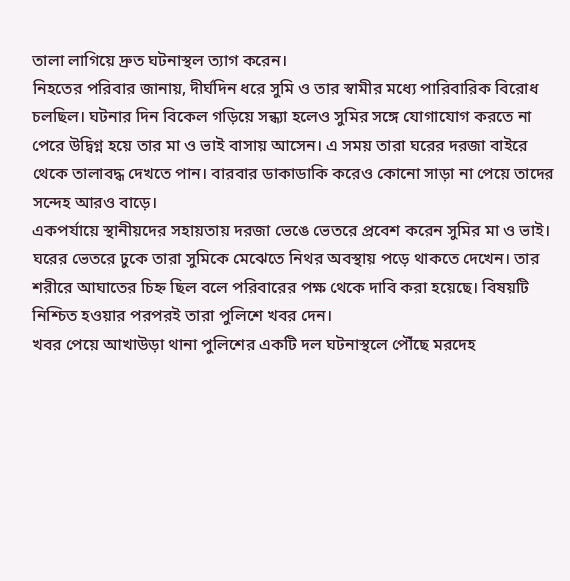তালা লাগিয়ে দ্রুত ঘটনাস্থল ত্যাগ করেন।
নিহতের পরিবার জানায়, দীর্ঘদিন ধরে সুমি ও তার স্বামীর মধ্যে পারিবারিক বিরোধ চলছিল। ঘটনার দিন বিকেল গড়িয়ে সন্ধ্যা হলেও সুমির সঙ্গে যোগাযোগ করতে না পেরে উদ্বিগ্ন হয়ে তার মা ও ভাই বাসায় আসেন। এ সময় তারা ঘরের দরজা বাইরে থেকে তালাবদ্ধ দেখতে পান। বারবার ডাকাডাকি করেও কোনো সাড়া না পেয়ে তাদের সন্দেহ আরও বাড়ে।
একপর্যায়ে স্থানীয়দের সহায়তায় দরজা ভেঙে ভেতরে প্রবেশ করেন সুমির মা ও ভাই। ঘরের ভেতরে ঢুকে তারা সুমিকে মেঝেতে নিথর অবস্থায় পড়ে থাকতে দেখেন। তার শরীরে আঘাতের চিহ্ন ছিল বলে পরিবারের পক্ষ থেকে দাবি করা হয়েছে। বিষয়টি নিশ্চিত হওয়ার পরপরই তারা পুলিশে খবর দেন।
খবর পেয়ে আখাউড়া থানা পুলিশের একটি দল ঘটনাস্থলে পৌঁছে মরদেহ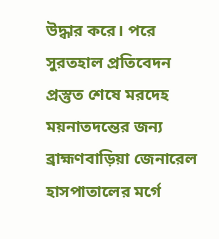উদ্ধার করে। পরে সুরতহাল প্রতিবেদন প্রস্তুত শেষে মরদেহ ময়নাতদন্তের জন্য ব্রাহ্মণবাড়িয়া জেনারেল হাসপাতালের মর্গে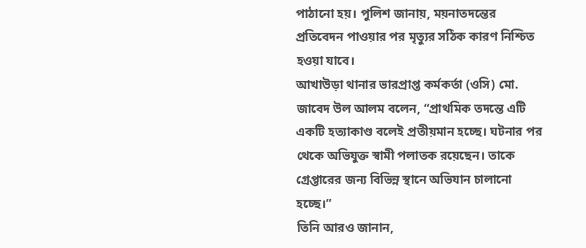পাঠানো হয়। পুলিশ জানায়, ময়নাতদন্তের প্রতিবেদন পাওয়ার পর মৃত্যুর সঠিক কারণ নিশ্চিত হওয়া যাবে।
আখাউড়া থানার ভারপ্রাপ্ত কর্মকর্তা (ওসি) মো. জাবেদ উল আলম বলেন, “প্রাথমিক তদন্তে এটি একটি হত্যাকাণ্ড বলেই প্রতীয়মান হচ্ছে। ঘটনার পর থেকে অভিযুক্ত স্বামী পলাতক রয়েছেন। তাকে গ্রেপ্তারের জন্য বিভিন্ন স্থানে অভিযান চালানো হচ্ছে।”
তিনি আরও জানান,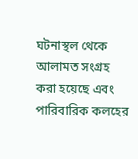ঘটনাস্থল থেকে আলামত সংগ্রহ করা হয়েছে এবং পারিবারিক কলহের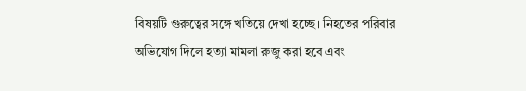বিষয়টি গুরুত্বের সঙ্গে খতিয়ে দেখা হচ্ছে। নিহতের পরিবার অভিযোগ দিলে হত্যা মামলা রুজু করা হবে এবং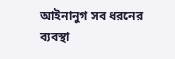আইনানুগ সব ধরনের ব্যবস্থা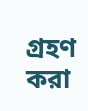গ্রহণ করা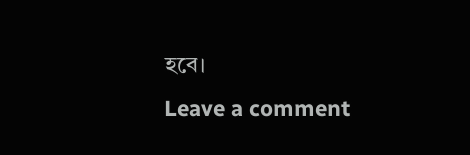হবে।
Leave a comment